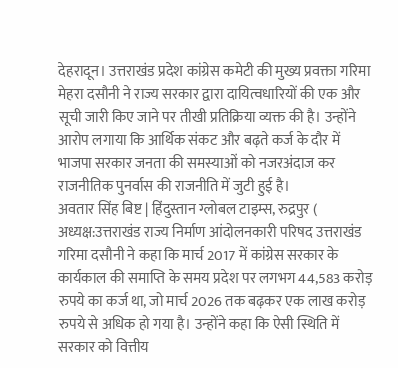देहरादून। उत्तराखंड प्रदेश कांग्रेस कमेटी की मुख्य प्रवक्ता गरिमा मेहरा दसौनी ने राज्य सरकार द्वारा दायित्वधारियों की एक और सूची जारी किए जाने पर तीखी प्रतिक्रिया व्यक्त की है। उन्होंने आरोप लगाया कि आर्थिक संकट और बढ़ते कर्ज के दौर में भाजपा सरकार जनता की समस्याओं को नजरअंदाज कर राजनीतिक पुनर्वास की राजनीति में जुटी हुई है।
अवतार सिंह बिष्ट | हिंदुस्तान ग्लोबल टाइम्स, रुद्रपुर ( अध्यक्ष:उत्तराखंड राज्य निर्माण आंदोलनकारी परिषद उत्तराखंड
गरिमा दसौनी ने कहा कि मार्च 2017 में कांग्रेस सरकार के कार्यकाल की समाप्ति के समय प्रदेश पर लगभग 44,583 करोड़ रुपये का कर्ज था, जो मार्च 2026 तक बढ़कर एक लाख करोड़ रुपये से अधिक हो गया है। उन्होंने कहा कि ऐसी स्थिति में सरकार को वित्तीय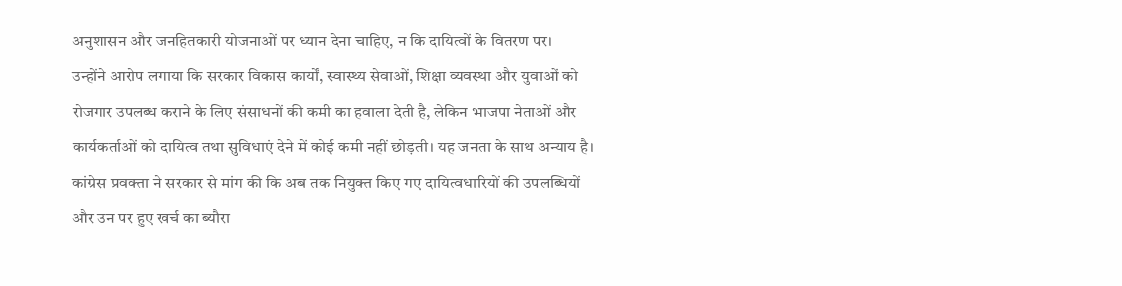अनुशासन और जनहितकारी योजनाओं पर ध्यान देना चाहिए, न कि दायित्वों के वितरण पर।
उन्होंने आरोप लगाया कि सरकार विकास कार्यों, स्वास्थ्य सेवाओं, शिक्षा व्यवस्था और युवाओं को रोजगार उपलब्ध कराने के लिए संसाधनों की कमी का हवाला देती है, लेकिन भाजपा नेताओं और कार्यकर्ताओं को दायित्व तथा सुविधाएं देने में कोई कमी नहीं छोड़ती। यह जनता के साथ अन्याय है।
कांग्रेस प्रवक्ता ने सरकार से मांग की कि अब तक नियुक्त किए गए दायित्वधारियों की उपलब्धियों और उन पर हुए खर्च का ब्यौरा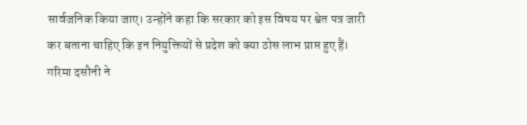सार्वजनिक किया जाए। उन्होंने कहा कि सरकार को इस विषय पर श्वेत पत्र जारी कर बताना चाहिए कि इन नियुक्तियों से प्रदेश को क्या ठोस लाभ प्राप्त हुए हैं।
गरिमा दसौनी ने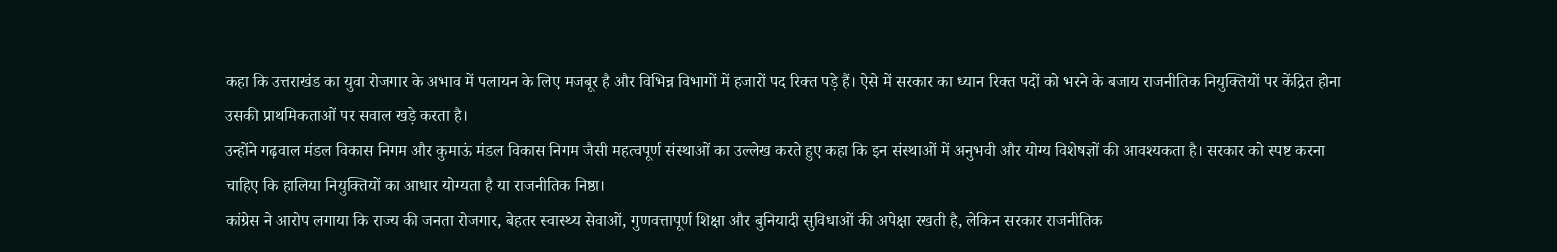कहा कि उत्तराखंड का युवा रोजगार के अभाव में पलायन के लिए मजबूर है और विभिन्न विभागों में हजारों पद रिक्त पड़े हैं। ऐसे में सरकार का ध्यान रिक्त पदों को भरने के बजाय राजनीतिक नियुक्तियों पर केंद्रित होना उसकी प्राथमिकताओं पर सवाल खड़े करता है।
उन्होंने गढ़वाल मंडल विकास निगम और कुमाऊं मंडल विकास निगम जैसी महत्वपूर्ण संस्थाओं का उल्लेख करते हुए कहा कि इन संस्थाओं में अनुभवी और योग्य विशेषज्ञों की आवश्यकता है। सरकार को स्पष्ट करना चाहिए कि हालिया नियुक्तियों का आधार योग्यता है या राजनीतिक निष्ठा।
कांग्रेस ने आरोप लगाया कि राज्य की जनता रोजगार, बेहतर स्वास्थ्य सेवाओं, गुणवत्तापूर्ण शिक्षा और बुनियादी सुविधाओं की अपेक्षा रखती है, लेकिन सरकार राजनीतिक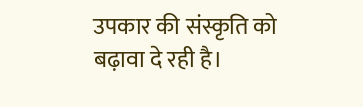उपकार की संस्कृति को बढ़ावा दे रही है।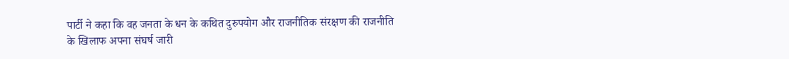पार्टी ने कहा कि वह जनता के धन के कथित दुरुपयोग और राजनीतिक संरक्षण की राजनीति के खिलाफ अपना संघर्ष जारी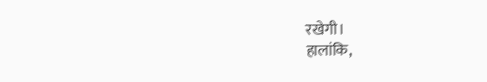रखेगी।
हालांकि,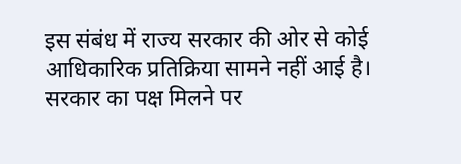इस संबंध में राज्य सरकार की ओर से कोई आधिकारिक प्रतिक्रिया सामने नहीं आई है। सरकार का पक्ष मिलने पर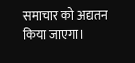समाचार को अद्यतन किया जाएगा।